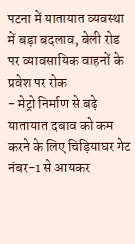पटना में यातायात व्यवस्था में बड़ा बदलाव, बेली रोड पर व्यावसायिक वाहनों के प्रवेश पर रोक
- मेट्रो निर्माण से बढ़े यातायात दबाव को कम करने के लिए चिड़ियाघर गेट नंबर-1 से आयकर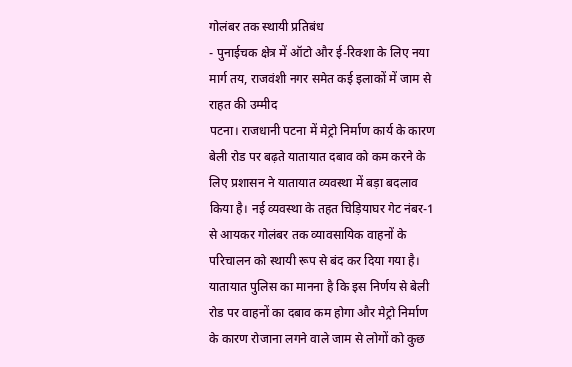गोलंबर तक स्थायी प्रतिबंध
- पुनाईचक क्षेत्र में ऑटो और ई-रिक्शा के लिए नया मार्ग तय, राजवंशी नगर समेत कई इलाकों में जाम से राहत की उम्मीद
पटना। राजधानी पटना में मेट्रो निर्माण कार्य के कारण बेली रोड पर बढ़ते यातायात दबाव को कम करने के लिए प्रशासन ने यातायात व्यवस्था में बड़ा बदलाव किया है। नई व्यवस्था के तहत चिड़ियाघर गेट नंबर-1 से आयकर गोलंबर तक व्यावसायिक वाहनों के परिचालन को स्थायी रूप से बंद कर दिया गया है। यातायात पुलिस का मानना है कि इस निर्णय से बेली रोड पर वाहनों का दबाव कम होगा और मेट्रो निर्माण के कारण रोजाना लगने वाले जाम से लोगों को कुछ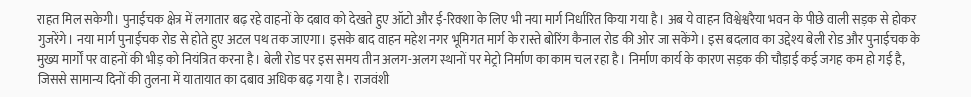राहत मिल सकेगी। पुनाईचक क्षेत्र में लगातार बढ़ रहे वाहनों के दबाव को देखते हुए ऑटो और ई-रिक्शा के लिए भी नया मार्ग निर्धारित किया गया है। अब ये वाहन विश्वेश्वरैया भवन के पीछे वाली सड़क से होकर गुजरेंगे। नया मार्ग पुनाईचक रोड से होते हुए अटल पथ तक जाएगा। इसके बाद वाहन महेश नगर भूमिगत मार्ग के रास्ते बोरिंग कैनाल रोड की ओर जा सकेंगे। इस बदलाव का उद्देश्य बेली रोड और पुनाईचक के मुख्य मार्गों पर वाहनों की भीड़ को नियंत्रित करना है। बेली रोड पर इस समय तीन अलग-अलग स्थानों पर मेट्रो निर्माण का काम चल रहा है। निर्माण कार्य के कारण सड़क की चौड़ाई कई जगह कम हो गई है, जिससे सामान्य दिनों की तुलना में यातायात का दबाव अधिक बढ़ गया है। राजवंशी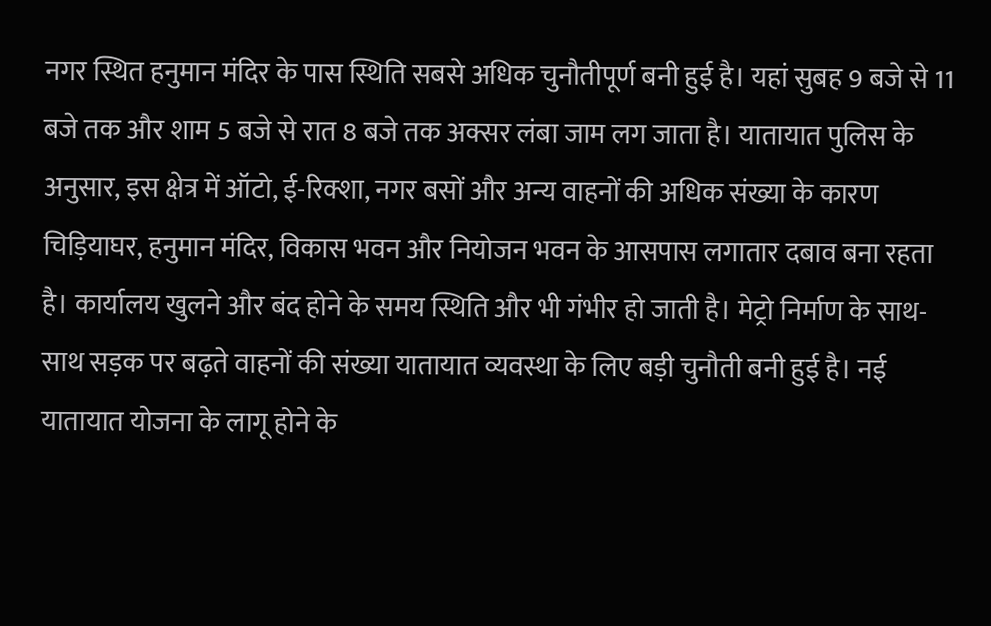नगर स्थित हनुमान मंदिर के पास स्थिति सबसे अधिक चुनौतीपूर्ण बनी हुई है। यहां सुबह 9 बजे से 11 बजे तक और शाम 5 बजे से रात 8 बजे तक अक्सर लंबा जाम लग जाता है। यातायात पुलिस के अनुसार, इस क्षेत्र में ऑटो, ई-रिक्शा, नगर बसों और अन्य वाहनों की अधिक संख्या के कारण चिड़ियाघर, हनुमान मंदिर, विकास भवन और नियोजन भवन के आसपास लगातार दबाव बना रहता है। कार्यालय खुलने और बंद होने के समय स्थिति और भी गंभीर हो जाती है। मेट्रो निर्माण के साथ-साथ सड़क पर बढ़ते वाहनों की संख्या यातायात व्यवस्था के लिए बड़ी चुनौती बनी हुई है। नई यातायात योजना के लागू होने के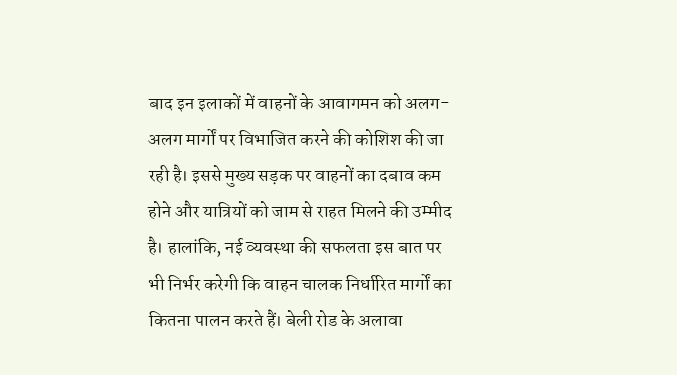बाद इन इलाकों में वाहनों के आवागमन को अलग-अलग मार्गों पर विभाजित करने की कोशिश की जा रही है। इससे मुख्य सड़क पर वाहनों का दबाव कम होने और यात्रियों को जाम से राहत मिलने की उम्मीद है। हालांकि, नई व्यवस्था की सफलता इस बात पर भी निर्भर करेगी कि वाहन चालक निर्धारित मार्गों का कितना पालन करते हैं। बेली रोड के अलावा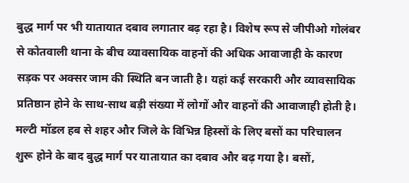बुद्ध मार्ग पर भी यातायात दबाव लगातार बढ़ रहा है। विशेष रूप से जीपीओ गोलंबर से कोतवाली थाना के बीच व्यावसायिक वाहनों की अधिक आवाजाही के कारण सड़क पर अक्सर जाम की स्थिति बन जाती है। यहां कई सरकारी और व्यावसायिक प्रतिष्ठान होने के साथ-साथ बड़ी संख्या में लोगों और वाहनों की आवाजाही होती है। मल्टी मॉडल हब से शहर और जिले के विभिन्न हिस्सों के लिए बसों का परिचालन शुरू होने के बाद बुद्ध मार्ग पर यातायात का दबाव और बढ़ गया है। बसों,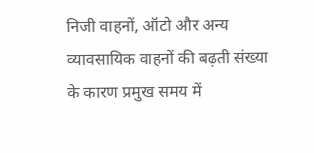निजी वाहनों, ऑटो और अन्य व्यावसायिक वाहनों की बढ़ती संख्या के कारण प्रमुख समय में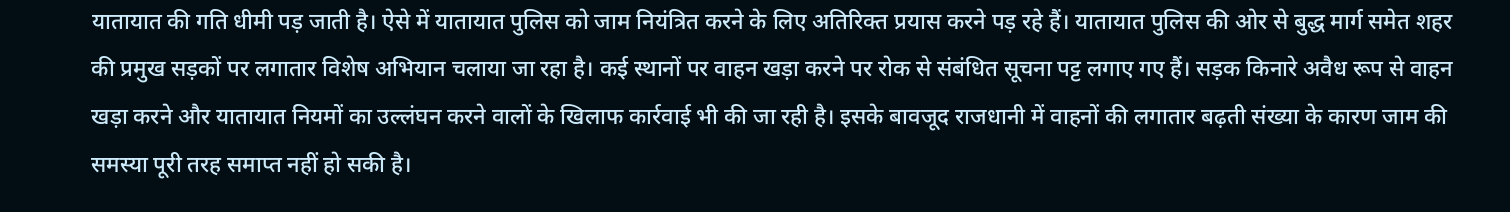यातायात की गति धीमी पड़ जाती है। ऐसे में यातायात पुलिस को जाम नियंत्रित करने के लिए अतिरिक्त प्रयास करने पड़ रहे हैं। यातायात पुलिस की ओर से बुद्ध मार्ग समेत शहर की प्रमुख सड़कों पर लगातार विशेष अभियान चलाया जा रहा है। कई स्थानों पर वाहन खड़ा करने पर रोक से संबंधित सूचना पट्ट लगाए गए हैं। सड़क किनारे अवैध रूप से वाहन खड़ा करने और यातायात नियमों का उल्लंघन करने वालों के खिलाफ कार्रवाई भी की जा रही है। इसके बावजूद राजधानी में वाहनों की लगातार बढ़ती संख्या के कारण जाम की समस्या पूरी तरह समाप्त नहीं हो सकी है।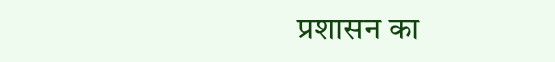प्रशासन का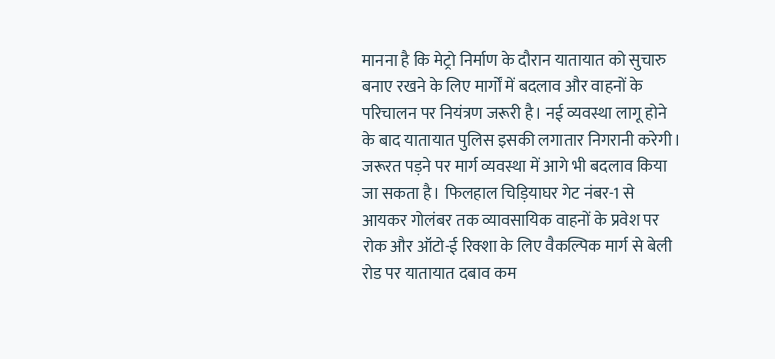मानना है कि मेट्रो निर्माण के दौरान यातायात को सुचारु बनाए रखने के लिए मार्गों में बदलाव और वाहनों के परिचालन पर नियंत्रण जरूरी है। नई व्यवस्था लागू होने के बाद यातायात पुलिस इसकी लगातार निगरानी करेगी। जरूरत पड़ने पर मार्ग व्यवस्था में आगे भी बदलाव किया जा सकता है। फिलहाल चिड़ियाघर गेट नंबर-1 से आयकर गोलंबर तक व्यावसायिक वाहनों के प्रवेश पर रोक और ऑटो-ई रिक्शा के लिए वैकल्पिक मार्ग से बेली रोड पर यातायात दबाव कम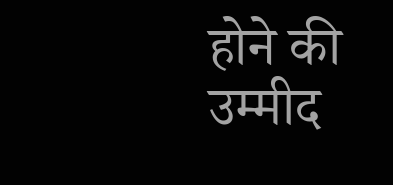होने की उम्मीद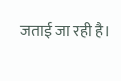जताई जा रही है।